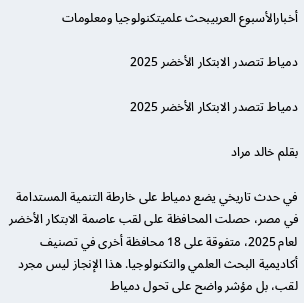أخبارالأسبوع العربيبحث علميتكنولوجيا ومعلومات

دمياط تتصدر الابتكار الأخضر 2025

دمياط تتصدر الابتكار الأخضر 2025

بقلم خالد مراد

في حدث تاريخي يضع دمياط على خارطة التنمية المستدامة في مصر، حصلت المحافظة على لقب عاصمة الابتكار الأخضر لعام 2025، متفوقة على 18 محافظة أخرى في تصنيف أكاديمية البحث العلمي والتكنولوجيا. هذا الإنجاز ليس مجرد لقب، بل مؤشر واضح على تحول دمياط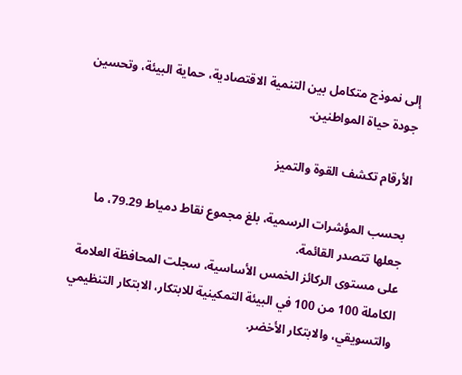إلى نموذج متكامل بين التنمية الاقتصادية، حماية البيئة، وتحسين جودة حياة المواطنين.

الأرقام تكشف القوة والتميز

بحسب المؤشرات الرسمية، بلغ مجموع نقاط دمياط 79.29، ما جعلها تتصدر القائمة.
على مستوى الركائز الخمس الأساسية، سجلت المحافظة العلامة الكاملة 100 من 100 في البيئة التمكينية للابتكار، الابتكار التنظيمي والتسويقي، والابتكار الأخضر.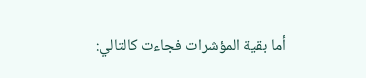أما بقية المؤشرات فجاءت كالتالي: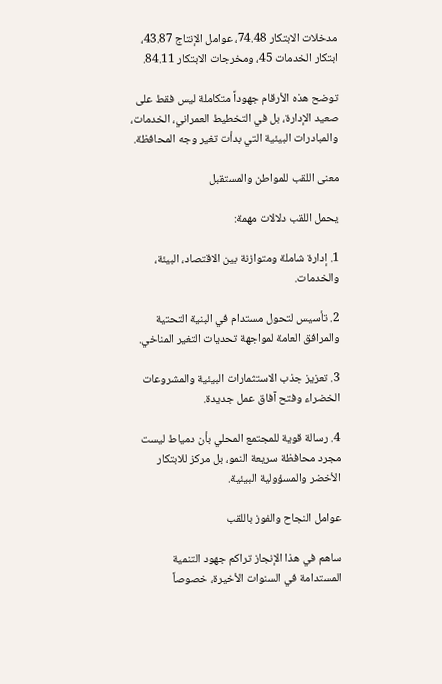مدخلات الابتكار 74.48، عوامل الإنتاج 43.87، ابتكار الخدمات 45، ومخرجات الابتكار 84.11.

توضح هذه الأرقام جهوداً متكاملة ليس فقط على صعيد الإدارة، بل في التخطيط العمراني، الخدمات، والمبادرات البيئية التي بدأت تغير وجه المحافظة.

معنى اللقب للمواطن والمستقبل

يحمل اللقب دلالات مهمة:

1. إدارة شاملة ومتوازنة بين الاقتصاد، البيئة، والخدمات.

2. تأسيس لتحول مستدام في البنية التحتية والمرافق العامة لمواجهة تحديات التغير المناخي.

3. تعزيز جذب الاستثمارات البيئية والمشروعات الخضراء وفتح آفاق عمل جديدة.

4. رسالة قوية للمجتمع المحلي بأن دمياط ليست مجرد محافظة سريعة النمو، بل مركز للابتكار الأخضر والمسؤولية البيئية.

عوامل النجاح والفوز باللقب

ساهم في هذا الإنجاز تراكم جهود التنمية المستدامة في السنوات الأخيرة، خصوصاً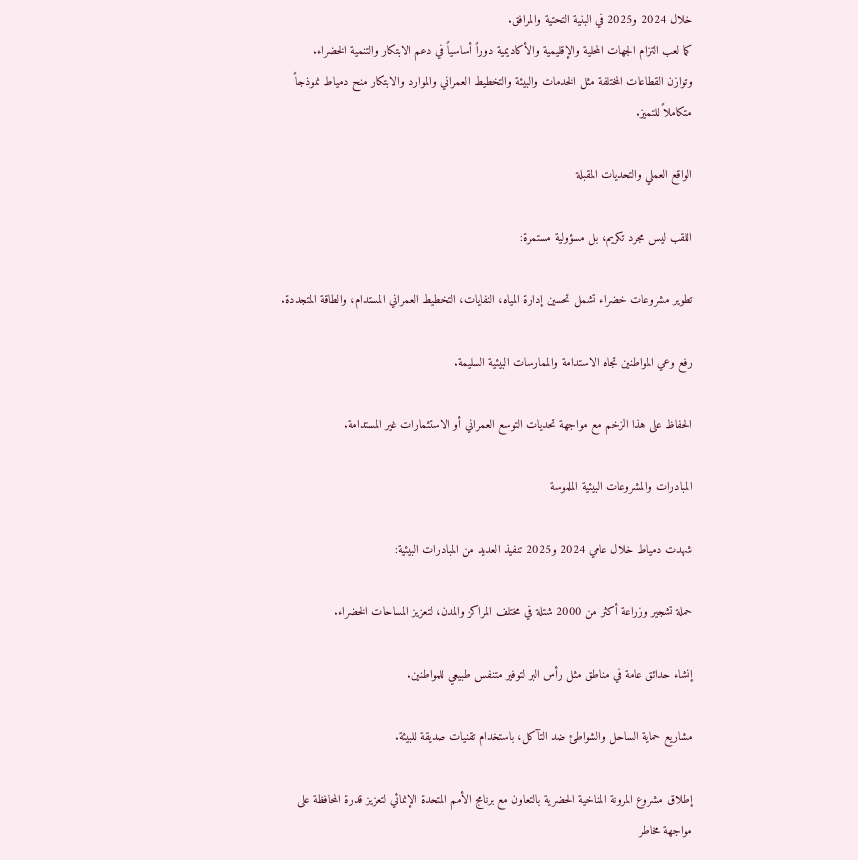خلال 2024 و2025 في البنية التحتية والمرافق.
كما لعب التزام الجهات المحلية والإقليمية والأكاديمية دوراً أساسياً في دعم الابتكار والتنمية الخضراء.
وتوازن القطاعات المختلفة مثل الخدمات والبيئة والتخطيط العمراني والموارد والابتكار منح دمياط نموذجاً متكاملاً للتميز.

الواقع العملي والتحديات المقبلة

اللقب ليس مجرد تكريم، بل مسؤولية مستمرة:

تطوير مشروعات خضراء تشمل تحسين إدارة المياه، النفايات، التخطيط العمراني المستدام، والطاقة المتجددة.

رفع وعي المواطنين تجاه الاستدامة والممارسات البيئية السليمة.

الحفاظ على هذا الزخم مع مواجهة تحديات التوسع العمراني أو الاستثمارات غير المستدامة.

المبادرات والمشروعات البيئية الملموسة

شهدت دمياط خلال عامي 2024 و2025 تنفيذ العديد من المبادرات البيئية:

حملة تشجير وزراعة أكثر من 2000 شتلة في مختلف المراكز والمدن، لتعزيز المساحات الخضراء.

إنشاء حدائق عامة في مناطق مثل رأس البر لتوفير متنفس طبيعي للمواطنين.

مشاريع حماية الساحل والشواطئ ضد التآكل، باستخدام تقنيات صديقة للبيئة.

إطلاق مشروع المرونة المناخية الحضرية بالتعاون مع برنامج الأمم المتحدة الإنمائي لتعزيز قدرة المحافظة على مواجهة مخاطر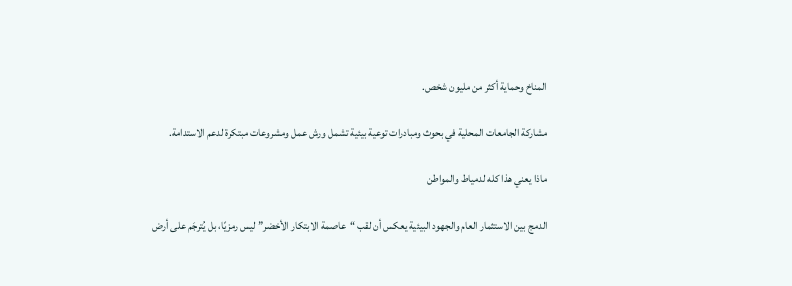المناخ وحماية أكثر من مليون شخص.

مشاركة الجامعات المحلية في بحوث ومبادرات توعية بيئية تشمل ورش عمل ومشروعات مبتكرة لدعم الاستدامة.

ماذا يعني هذا كله لدمياط والمواطن

الدمج بين الاستثمار العام والجهود البيئية يعكس أن لقب “عاصمة الابتكار الأخضر” ليس رمزيًا، بل يُترجَم على أرض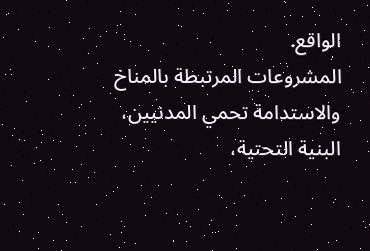الواقع.
المشروعات المرتبطة بالمناخ والاستدامة تحمي المدنيين، البنية التحتية،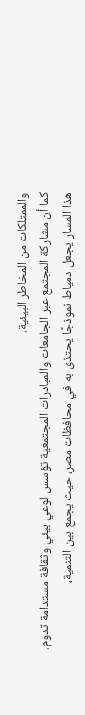والممتلكات من المخاطر البيئية.
كما أن مشاركة المجتمع عبر الجامعات والمبادرات المجتمعية تؤسس لوعي بيئي وثقافة مستدامة تدوم.
هذا المسار يجعل دمياط نموذجًا يحتذى به في محافظات مصر، حيث يجمع بين التنمية،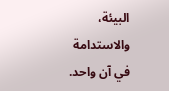البيئة، والاستدامة في آن واحد.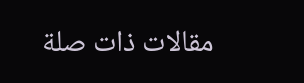مقالات ذات صلة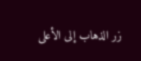زر الذهاب إلى الأعلى